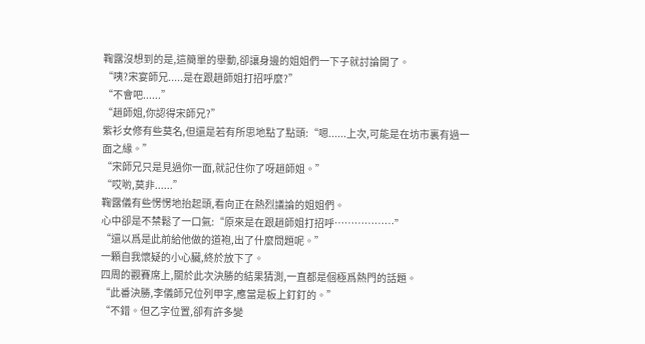鞠露沒想到的是,這簡單的舉動,卻讓身邊的姐姐們一下子就討論開了。
“咦?宋宴師兄.....是在跟趙師姐打招呼麼?”
“不會吧......”
“趙師姐,你認得宋師兄?”
紫衫女修有些莫名,但還是若有所思地點了點頭:“嗯......上次,可能是在坊市裏有過一面之緣。”
“宋師兄只是見過你一面,就記住你了呀趙師姐。”
“哎喲,莫非......”
鞠露儀有些愣愣地抬起頭,看向正在熱烈議論的姐姐們。
心中卻是不禁鬆了一口氣:“原來是在跟趙師姐打招呼………………”
“還以爲是此前給他做的道袍,出了什麼問題呢。”
一顆自我懷疑的小心臟,終於放下了。
四周的觀賽席上,關於此次決勝的結果猜測,一直都是個極爲熱門的話題。
“此番決勝,李儀師兄位列甲字,應當是板上釘釘的。”
“不錯。但乙字位置,卻有許多變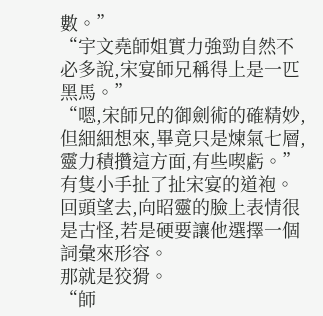數。”
“宇文堯師姐實力強勁自然不必多說,宋宴師兄稱得上是一匹黑馬。”
“嗯,宋師兄的御劍術的確精妙,但細細想來,畢竟只是煉氣七層,靈力積攢這方面,有些喫虧。”
有隻小手扯了扯宋宴的道袍。
回頭望去,向昭靈的臉上表情很是古怪,若是硬要讓他選擇一個詞彙來形容。
那就是狡猾。
“師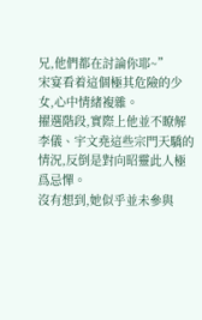兄,他們都在討論你耶~”
宋宴看着這個極其危險的少女,心中情緒複雜。
擢選階段,實際上他並不瞭解李儀、宇文堯這些宗門天驕的情況,反倒是對向昭靈此人極爲忌憚。
沒有想到,她似乎並未參與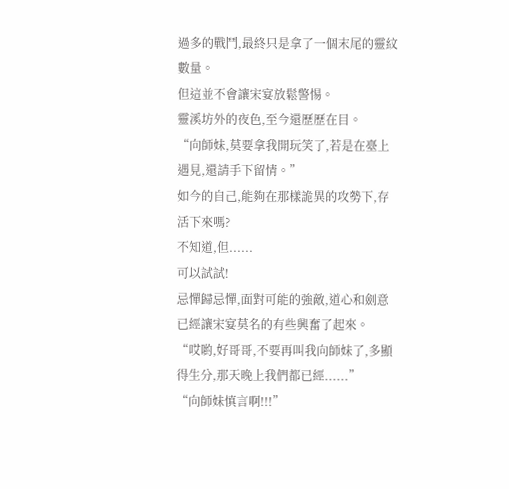過多的戰鬥,最終只是拿了一個末尾的靈紋數量。
但這並不會讓宋宴放鬆警惕。
靈溪坊外的夜色,至今還歷歷在目。
“向師妹,莫要拿我開玩笑了,若是在臺上遇見,還請手下留情。”
如今的自己,能夠在那樣詭異的攻勢下,存活下來嗎?
不知道,但......
可以試試!
忌憚歸忌憚,面對可能的強敵,道心和劍意已經讓宋宴莫名的有些興奮了起來。
“哎喲,好哥哥,不要再叫我向師妹了,多顯得生分,那天晚上我們都已經......”
“向師妹慎言啊!!!”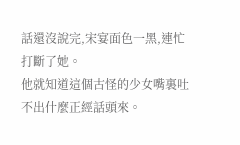話還沒說完,宋宴面色一黑,連忙打斷了她。
他就知道這個古怪的少女嘴裏吐不出什麼正經話頭來。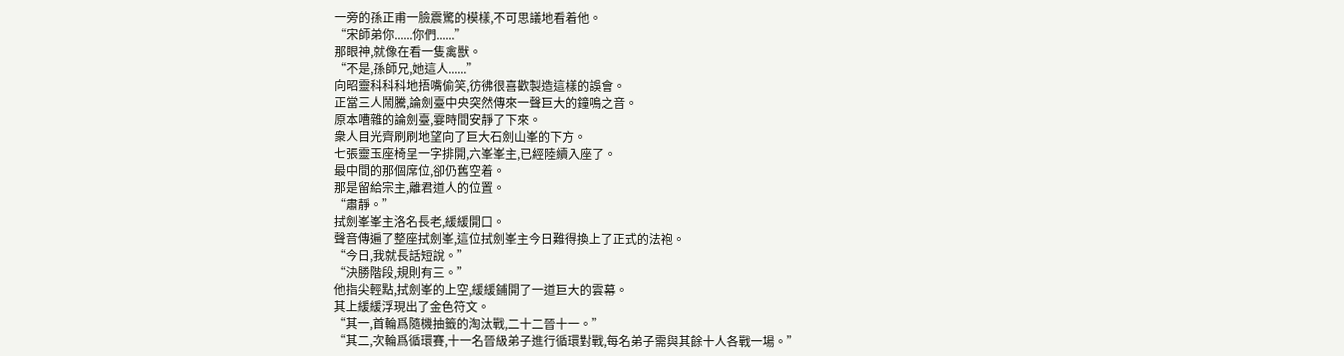一旁的孫正甫一臉震驚的模樣,不可思議地看着他。
“宋師弟你......你們......”
那眼神,就像在看一隻禽獸。
“不是,孫師兄,她這人......”
向昭靈科科科地捂嘴偷笑,彷彿很喜歡製造這樣的誤會。
正當三人鬧騰,論劍臺中央突然傳來一聲巨大的鐘鳴之音。
原本嘈雜的論劍臺,霎時間安靜了下來。
衆人目光齊刷刷地望向了巨大石劍山峯的下方。
七張靈玉座椅呈一字排開,六峯峯主,已經陸續入座了。
最中間的那個席位,卻仍舊空着。
那是留給宗主,離君道人的位置。
“肅靜。”
拭劍峯峯主洛名長老,緩緩開口。
聲音傳遍了整座拭劍峯,這位拭劍峯主今日難得換上了正式的法袍。
“今日,我就長話短說。”
“決勝階段,規則有三。”
他指尖輕點,拭劍峯的上空,緩緩鋪開了一道巨大的雲幕。
其上緩緩浮現出了金色符文。
“其一,首輪爲隨機抽籤的淘汰戰,二十二晉十一。”
“其二,次輪爲循環賽,十一名晉級弟子進行循環對戰,每名弟子需與其餘十人各戰一場。”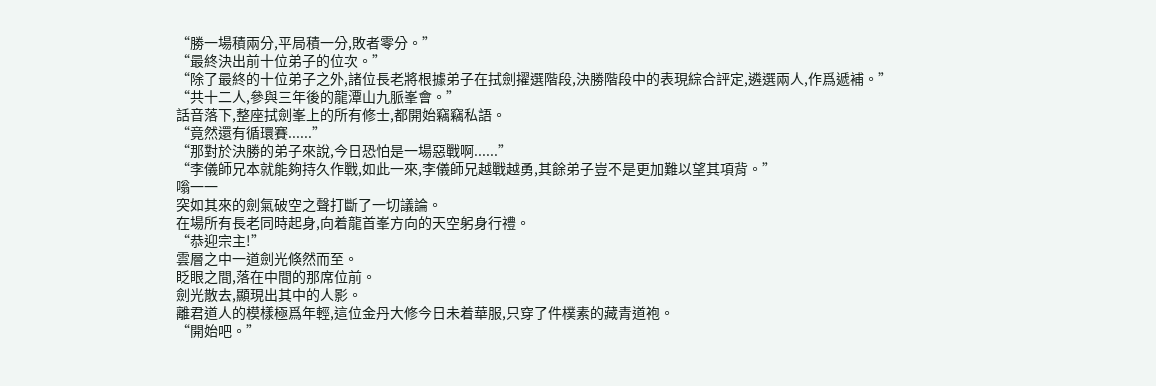“勝一場積兩分,平局積一分,敗者零分。”
“最終決出前十位弟子的位次。”
“除了最終的十位弟子之外,諸位長老將根據弟子在拭劍擢選階段,決勝階段中的表現綜合評定,遴選兩人,作爲遞補。”
“共十二人,參與三年後的龍潭山九脈峯會。”
話音落下,整座拭劍峯上的所有修士,都開始竊竊私語。
“竟然還有循環賽......”
“那對於決勝的弟子來說,今日恐怕是一場惡戰啊......”
“李儀師兄本就能夠持久作戰,如此一來,李儀師兄越戰越勇,其餘弟子豈不是更加難以望其項背。”
嗡一一
突如其來的劍氣破空之聲打斷了一切議論。
在場所有長老同時起身,向着龍首峯方向的天空躬身行禮。
“恭迎宗主!”
雲層之中一道劍光倏然而至。
眨眼之間,落在中間的那席位前。
劍光散去,顯現出其中的人影。
離君道人的模樣極爲年輕,這位金丹大修今日未着華服,只穿了件樸素的藏青道袍。
“開始吧。”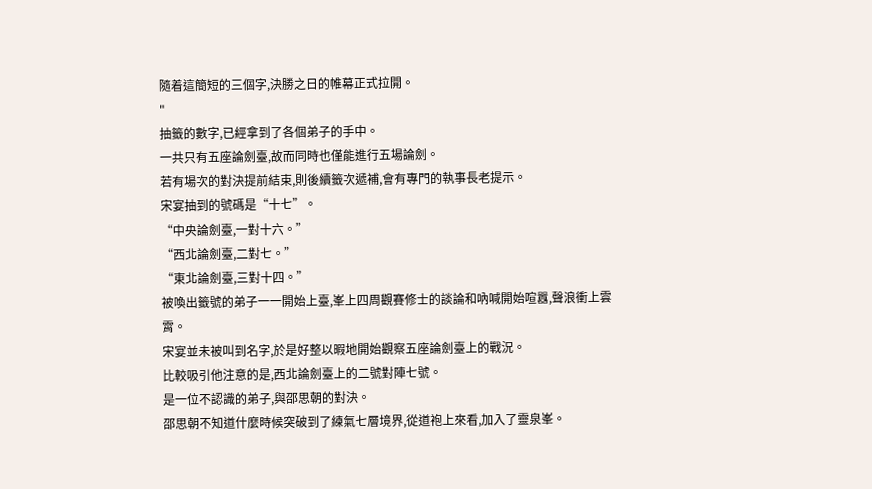隨着這簡短的三個字,決勝之日的帷幕正式拉開。
"
抽籤的數字,已經拿到了各個弟子的手中。
一共只有五座論劍臺,故而同時也僅能進行五場論劍。
若有場次的對決提前結束,則後續籤次遞補,會有專門的執事長老提示。
宋宴抽到的號碼是“十七”。
“中央論劍臺,一對十六。”
“西北論劍臺,二對七。”
“東北論劍臺,三對十四。”
被喚出籤號的弟子一一開始上臺,峯上四周觀賽修士的談論和吶喊開始喧囂,聲浪衝上雲霄。
宋宴並未被叫到名字,於是好整以暇地開始觀察五座論劍臺上的戰況。
比較吸引他注意的是,西北論劍臺上的二號對陣七號。
是一位不認識的弟子,與邵思朝的對決。
邵思朝不知道什麼時候突破到了練氣七層境界,從道袍上來看,加入了靈泉峯。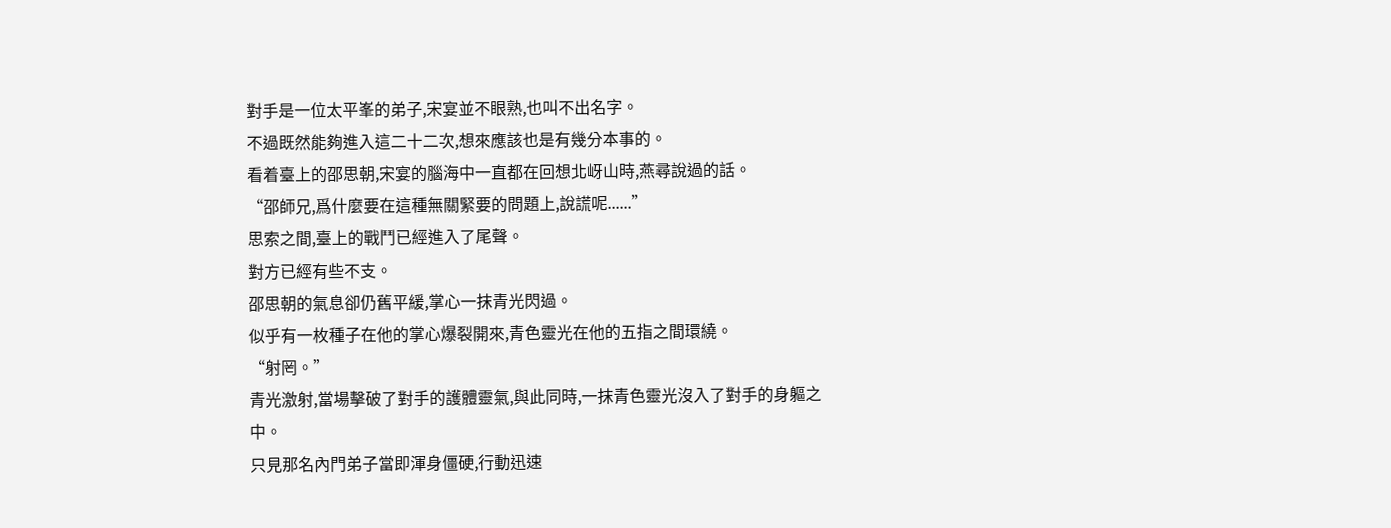對手是一位太平峯的弟子,宋宴並不眼熟,也叫不出名字。
不過既然能夠進入這二十二次,想來應該也是有幾分本事的。
看着臺上的邵思朝,宋宴的腦海中一直都在回想北岈山時,燕尋說過的話。
“邵師兄,爲什麼要在這種無關緊要的問題上,說謊呢......”
思索之間,臺上的戰鬥已經進入了尾聲。
對方已經有些不支。
邵思朝的氣息卻仍舊平緩,掌心一抹青光閃過。
似乎有一枚種子在他的掌心爆裂開來,青色靈光在他的五指之間環繞。
“射罔。”
青光激射,當場擊破了對手的護體靈氣,與此同時,一抹青色靈光沒入了對手的身軀之中。
只見那名內門弟子當即渾身僵硬,行動迅速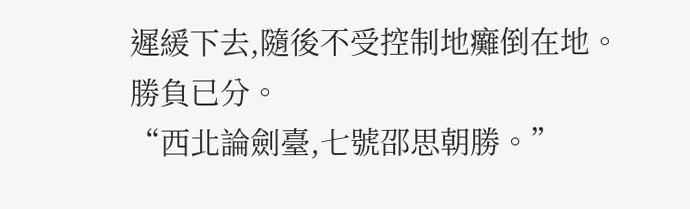遲緩下去,隨後不受控制地癱倒在地。
勝負已分。
“西北論劍臺,七號邵思朝勝。”